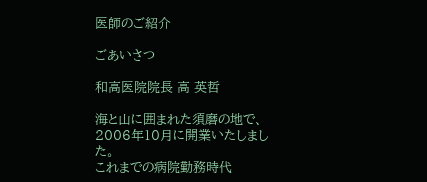医師のご紹介

ごあいさつ

和高医院院長 高 英哲

海と山に囲まれた須磨の地で、2006年10月に開業いたしました。
これまでの病院勤務時代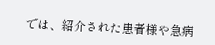では、紹介された患者様や急病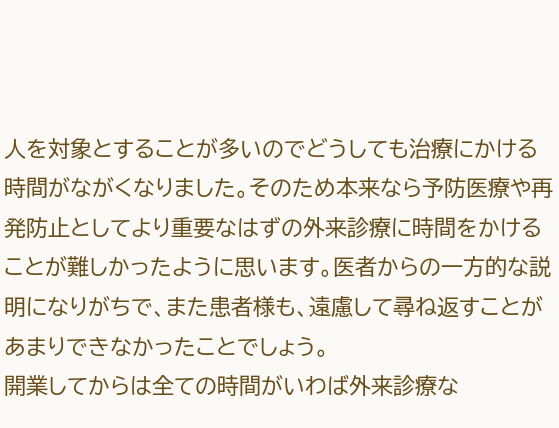人を対象とすることが多いのでどうしても治療にかける時間がながくなりました。そのため本来なら予防医療や再発防止としてより重要なはずの外来診療に時間をかけることが難しかったように思います。医者からの一方的な説明になりがちで、また患者様も、遠慮して尋ね返すことがあまりできなかったことでしょう。
開業してからは全ての時間がいわば外来診療な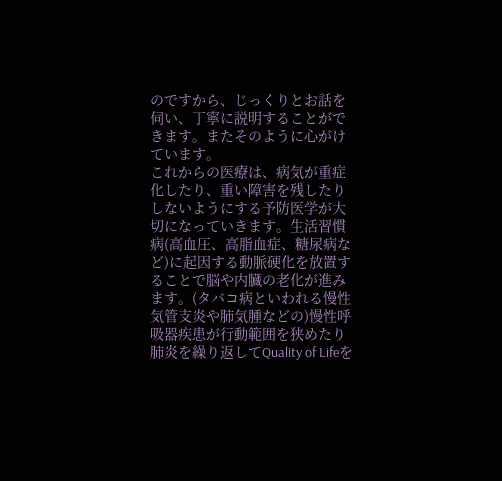のですから、じっくりとお話を伺い、丁寧に説明することができます。またそのように心がけています。
これからの医療は、病気が重症化したり、重い障害を残したりしないようにする予防医学が大切になっていきます。生活習慣病(高血圧、高脂血症、糖尿病など)に起因する動脈硬化を放置することで脳や内臓の老化が進みます。(タバコ病といわれる慢性気管支炎や肺気腫などの)慢性呼吸器疾患が行動範囲を狭めたり肺炎を繰り返してQuality of Lifeを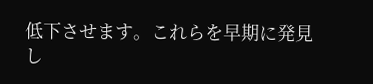低下させます。これらを早期に発見し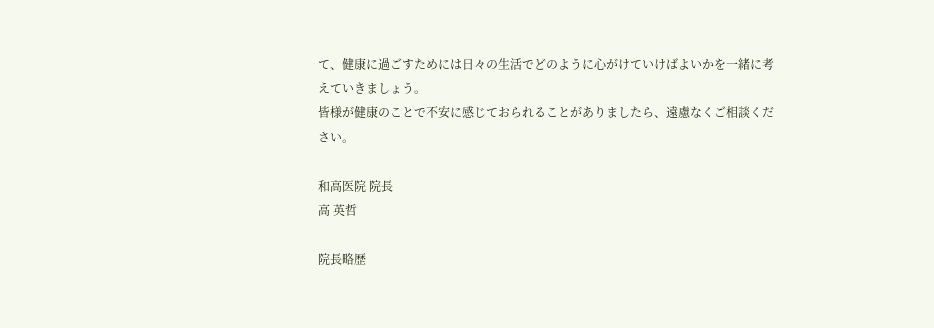て、健康に過ごすためには日々の生活でどのように心がけていけばよいかを一緒に考えていきましょう。
皆様が健康のことで不安に感じておられることがありましたら、遠慮なくご相談ください。

和高医院 院長
高 英哲

院長略歴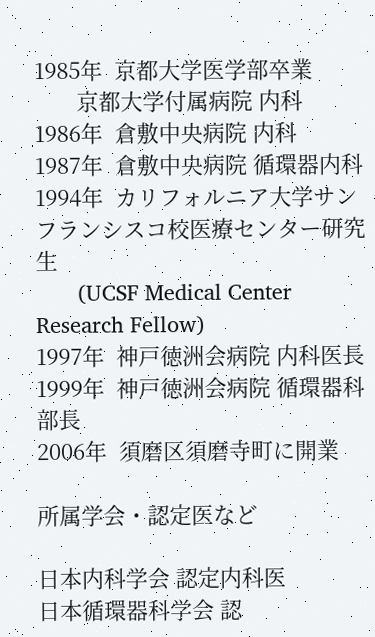1985年  京都大学医学部卒業
       京都大学付属病院 内科
1986年  倉敷中央病院 内科
1987年  倉敷中央病院 循環器内科
1994年  カリフォルニア大学サンフランシスコ校医療センター研究生
       (UCSF Medical Center Research Fellow)
1997年  神戸徳洲会病院 内科医長
1999年  神戸徳洲会病院 循環器科部長
2006年  須磨区須磨寺町に開業

所属学会・認定医など

日本内科学会 認定内科医
日本循環器科学会 認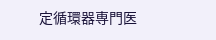定循環器専門医